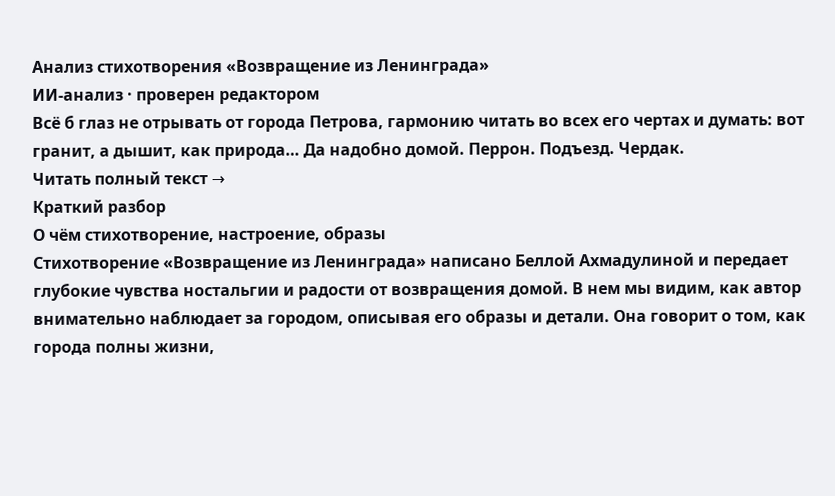Анализ стихотворения «Возвращение из Ленинграда»
ИИ-анализ · проверен редактором
Всё б глаз не отрывать от города Петрова, гармонию читать во всех его чертах и думать: вот гранит, а дышит, как природа… Да надобно домой. Перрон. Подъезд. Чердак.
Читать полный текст →
Краткий разбор
О чём стихотворение, настроение, образы
Стихотворение «Возвращение из Ленинграда» написано Беллой Ахмадулиной и передает глубокие чувства ностальгии и радости от возвращения домой. В нем мы видим, как автор внимательно наблюдает за городом, описывая его образы и детали. Она говорит о том, как города полны жизни,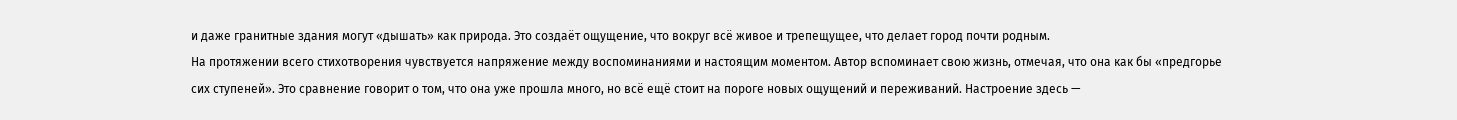и даже гранитные здания могут «дышать» как природа. Это создаёт ощущение, что вокруг всё живое и трепещущее, что делает город почти родным.
На протяжении всего стихотворения чувствуется напряжение между воспоминаниями и настоящим моментом. Автор вспоминает свою жизнь, отмечая, что она как бы «предгорье сих ступеней». Это сравнение говорит о том, что она уже прошла много, но всё ещё стоит на пороге новых ощущений и переживаний. Настроение здесь —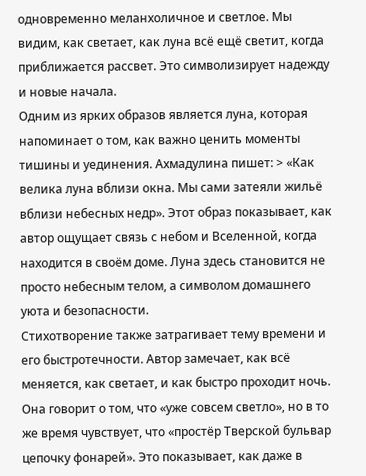одновременно меланхоличное и светлое. Мы видим, как светает, как луна всё ещё светит, когда приближается рассвет. Это символизирует надежду и новые начала.
Одним из ярких образов является луна, которая напоминает о том, как важно ценить моменты тишины и уединения. Ахмадулина пишет: > «Как велика луна вблизи окна. Мы сами затеяли жильё вблизи небесных недр». Этот образ показывает, как автор ощущает связь с небом и Вселенной, когда находится в своём доме. Луна здесь становится не просто небесным телом, а символом домашнего уюта и безопасности.
Стихотворение также затрагивает тему времени и его быстротечности. Автор замечает, как всё меняется, как светает, и как быстро проходит ночь. Она говорит о том, что «уже совсем светло», но в то же время чувствует, что «простёр Тверской бульвар цепочку фонарей». Это показывает, как даже в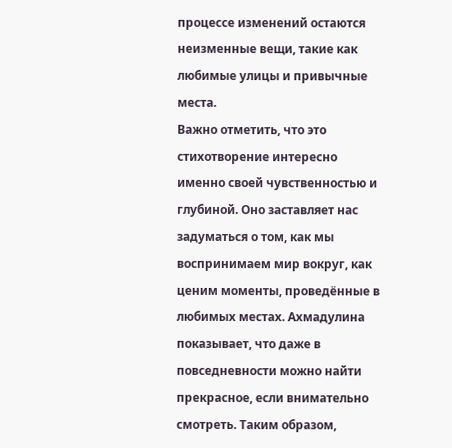процессе изменений остаются неизменные вещи, такие как любимые улицы и привычные места.
Важно отметить, что это стихотворение интересно именно своей чувственностью и глубиной. Оно заставляет нас задуматься о том, как мы воспринимаем мир вокруг, как ценим моменты, проведённые в любимых местах. Ахмадулина показывает, что даже в повседневности можно найти прекрасное, если внимательно смотреть. Таким образом,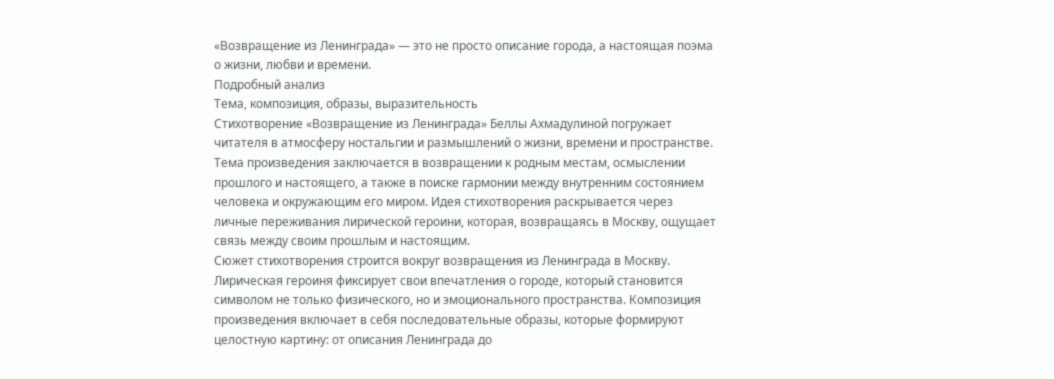«Возвращение из Ленинграда» — это не просто описание города, а настоящая поэма о жизни, любви и времени.
Подробный анализ
Тема, композиция, образы, выразительность
Стихотворение «Возвращение из Ленинграда» Беллы Ахмадулиной погружает читателя в атмосферу ностальгии и размышлений о жизни, времени и пространстве. Тема произведения заключается в возвращении к родным местам, осмыслении прошлого и настоящего, а также в поиске гармонии между внутренним состоянием человека и окружающим его миром. Идея стихотворения раскрывается через личные переживания лирической героини, которая, возвращаясь в Москву, ощущает связь между своим прошлым и настоящим.
Сюжет стихотворения строится вокруг возвращения из Ленинграда в Москву. Лирическая героиня фиксирует свои впечатления о городе, который становится символом не только физического, но и эмоционального пространства. Композиция произведения включает в себя последовательные образы, которые формируют целостную картину: от описания Ленинграда до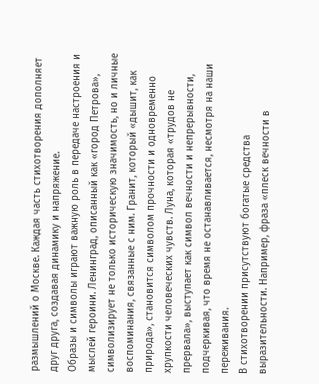размышлений о Москве. Каждая часть стихотворения дополняет друг друга, создавая динамику и напряжение.
Образы и символы играют важную роль в передаче настроения и мыслей героини. Ленинград, описанный как «город Петрова», символизирует не только историческую значимость, но и личные воспоминания, связанные с ним. Гранит, который «дышит, как природа», становится символом прочности и одновременно хрупкости человеческих чувств. Луна, которая «трудов не прервала», выступает как символ вечности и непрерывности, подчеркивая, что время не останавливается, несмотря на наши переживания.
В стихотворении присутствуют богатые средства выразительности. Например, фраза «плеск вечности в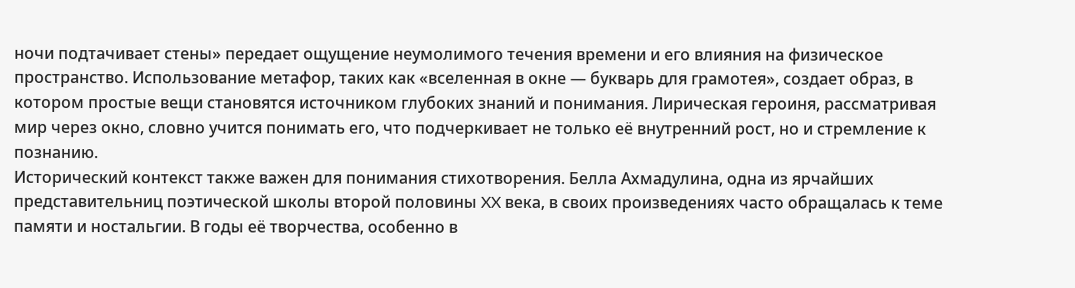ночи подтачивает стены» передает ощущение неумолимого течения времени и его влияния на физическое пространство. Использование метафор, таких как «вселенная в окне — букварь для грамотея», создает образ, в котором простые вещи становятся источником глубоких знаний и понимания. Лирическая героиня, рассматривая мир через окно, словно учится понимать его, что подчеркивает не только её внутренний рост, но и стремление к познанию.
Исторический контекст также важен для понимания стихотворения. Белла Ахмадулина, одна из ярчайших представительниц поэтической школы второй половины XX века, в своих произведениях часто обращалась к теме памяти и ностальгии. В годы её творчества, особенно в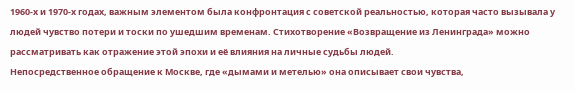1960-х и 1970-х годах, важным элементом была конфронтация с советской реальностью, которая часто вызывала у людей чувство потери и тоски по ушедшим временам. Стихотворение «Возвращение из Ленинграда» можно рассматривать как отражение этой эпохи и её влияния на личные судьбы людей.
Непосредственное обращение к Москве, где «дымами и метелью» она описывает свои чувства,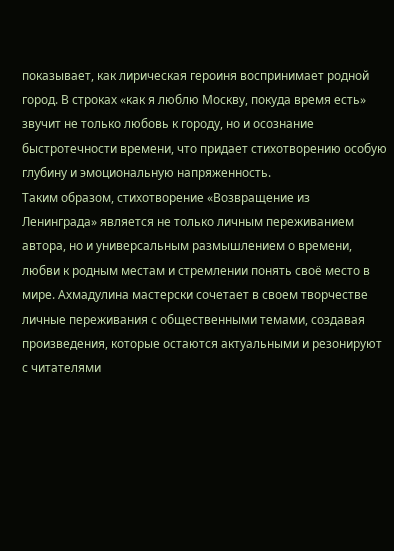показывает, как лирическая героиня воспринимает родной город. В строках «как я люблю Москву, покуда время есть» звучит не только любовь к городу, но и осознание быстротечности времени, что придает стихотворению особую глубину и эмоциональную напряженность.
Таким образом, стихотворение «Возвращение из Ленинграда» является не только личным переживанием автора, но и универсальным размышлением о времени, любви к родным местам и стремлении понять своё место в мире. Ахмадулина мастерски сочетает в своем творчестве личные переживания с общественными темами, создавая произведения, которые остаются актуальными и резонируют с читателями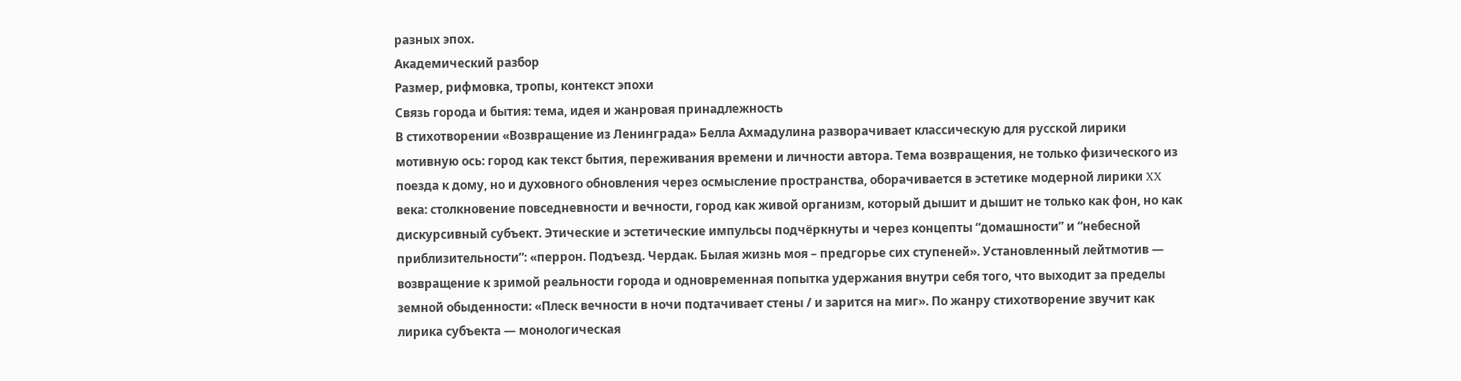разных эпох.
Академический разбор
Размер, рифмовка, тропы, контекст эпохи
Связь города и бытия: тема, идея и жанровая принадлежность
В стихотворении «Возвращение из Ленинграда» Белла Ахмадулина разворачивает классическую для русской лирики мотивную ось: город как текст бытия, переживания времени и личности автора. Тема возвращения, не только физического из поезда к дому, но и духовного обновления через осмысление пространства, оборачивается в эстетике модерной лирики XX века: столкновение повседневности и вечности, город как живой организм, который дышит и дышит не только как фон, но как дискурсивный субъект. Этические и эстетические импульсы подчёркнуты и через концепты “домашности” и “небесной приблизительности”: «перрон. Подъезд. Чердак. Былая жизнь моя – предгорье сих ступеней». Установленный лейтмотив — возвращение к зримой реальности города и одновременная попытка удержания внутри себя того, что выходит за пределы земной обыденности: «Плеск вечности в ночи подтачивает стены / и зарится на миг». По жанру стихотворение звучит как лирика субъекта — монологическая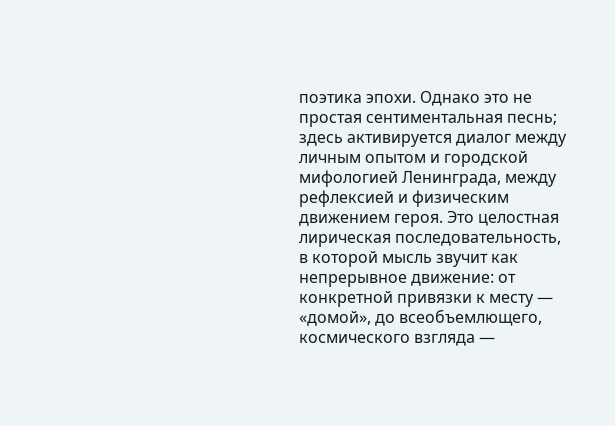поэтика эпохи. Однако это не простая сентиментальная песнь; здесь активируется диалог между личным опытом и городской мифологией Ленинграда, между рефлексией и физическим движением героя. Это целостная лирическая последовательность, в которой мысль звучит как непрерывное движение: от конкретной привязки к месту — «домой», до всеобъемлющего, космического взгляда —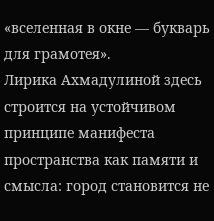«вселенная в окне — букварь для грамотея».
Лирика Ахмадулиной здесь строится на устойчивом принципе манифеста пространства как памяти и смысла: город становится не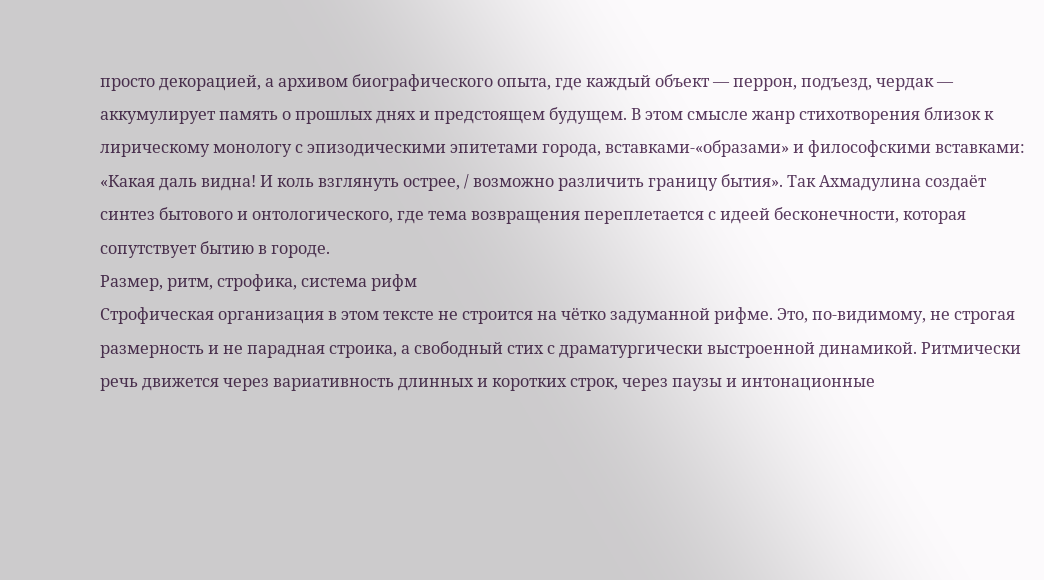просто декорацией, а архивом биографического опыта, где каждый объект — перрон, подъезд, чердак — аккумулирует память о прошлых днях и предстоящем будущем. В этом смысле жанр стихотворения близок к лирическому монологу с эпизодическими эпитетами города, вставками-«образами» и философскими вставками: «Какая даль видна! И коль взглянуть острее, / возможно различить границу бытия». Так Ахмадулина создаёт синтез бытового и онтологического, где тема возвращения переплетается с идеей бесконечности, которая сопутствует бытию в городе.
Размер, ритм, строфика, система рифм
Строфическая организация в этом тексте не строится на чётко задуманной рифме. Это, по‑видимому, не строгая размерность и не парадная строика, а свободный стих с драматургически выстроенной динамикой. Ритмически речь движется через вариативность длинных и коротких строк, через паузы и интонационные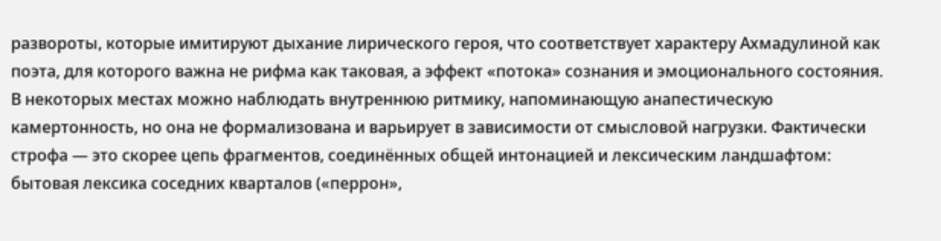развороты, которые имитируют дыхание лирического героя, что соответствует характеру Ахмадулиной как поэта, для которого важна не рифма как таковая, а эффект «потока» сознания и эмоционального состояния. В некоторых местах можно наблюдать внутреннюю ритмику, напоминающую анапестическую камертонность, но она не формализована и варьирует в зависимости от смысловой нагрузки. Фактически строфа — это скорее цепь фрагментов, соединённых общей интонацией и лексическим ландшафтом: бытовая лексика соседних кварталов («перрон»,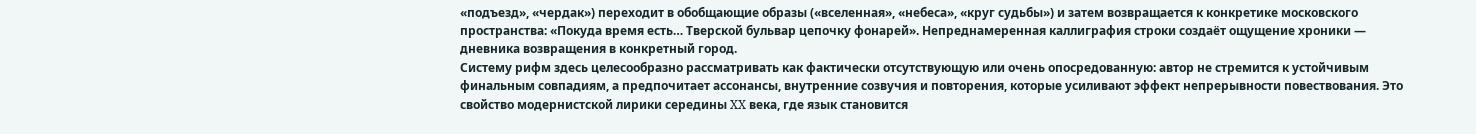«подъезд», «чердак») переходит в обобщающие образы («вселенная», «небеса», «круг судьбы») и затем возвращается к конкретике московского пространства: «Покуда время есть… Тверской бульвар цепочку фонарей». Непреднамеренная каллиграфия строки создаёт ощущение хроники — дневника возвращения в конкретный город.
Систему рифм здесь целесообразно рассматривать как фактически отсутствующую или очень опосредованную: автор не стремится к устойчивым финальным совпадиям, а предпочитает ассонансы, внутренние созвучия и повторения, которые усиливают эффект непрерывности повествования. Это свойство модернистской лирики середины XX века, где язык становится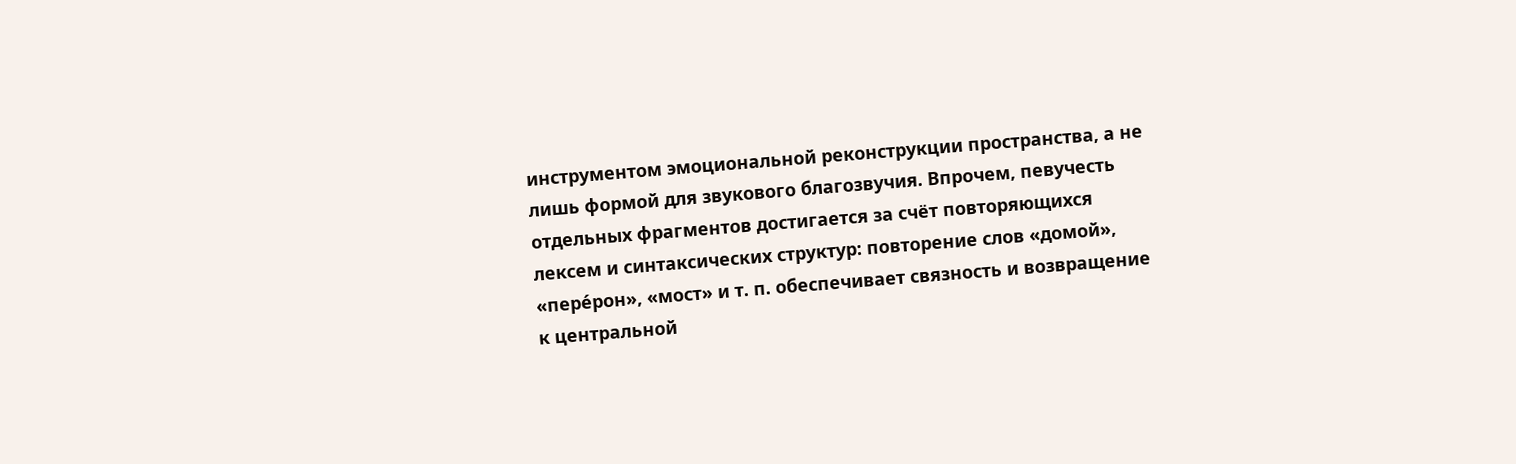инструментом эмоциональной реконструкции пространства, а не лишь формой для звукового благозвучия. Впрочем, певучесть отдельных фрагментов достигается за счёт повторяющихся лексем и синтаксических структур: повторение слов «домой», «пере́рон», «мост» и т. п. обеспечивает связность и возвращение к центральной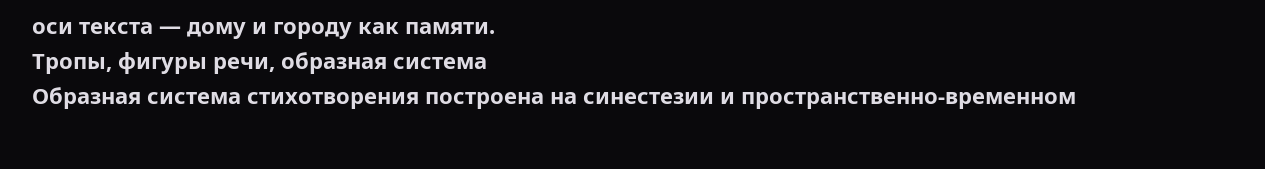оси текста — дому и городу как памяти.
Тропы, фигуры речи, образная система
Образная система стихотворения построена на синестезии и пространственно-временном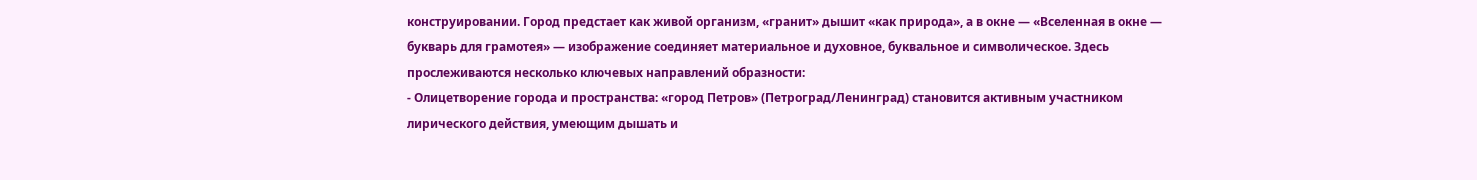конструировании. Город предстает как живой организм, «гранит» дышит «как природа», а в окне — «Вселенная в окне — букварь для грамотея» — изображение соединяет материальное и духовное, буквальное и символическое. Здесь прослеживаются несколько ключевых направлений образности:
- Олицетворение города и пространства: «город Петров» (Петроград/Ленинград) становится активным участником лирического действия, умеющим дышать и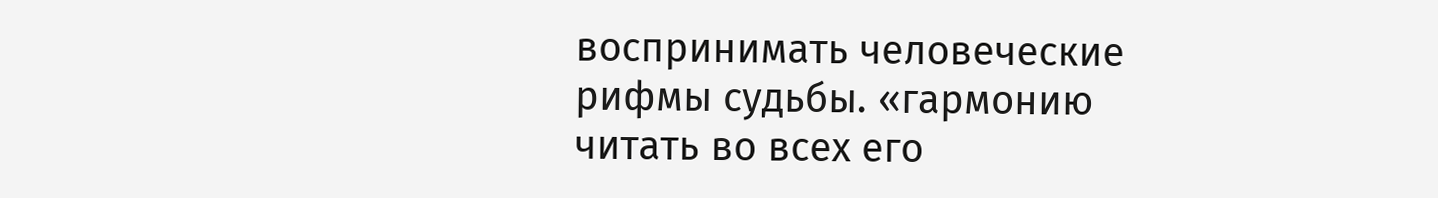воспринимать человеческие рифмы судьбы. «гармонию читать во всех его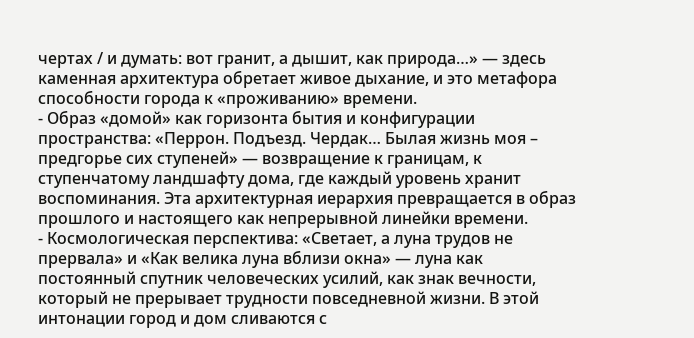чертах / и думать: вот гранит, а дышит, как природа…» — здесь каменная архитектура обретает живое дыхание, и это метафора способности города к «проживанию» времени.
- Образ «домой» как горизонта бытия и конфигурации пространства: «Перрон. Подъезд. Чердак… Былая жизнь моя – предгорье сих ступеней» — возвращение к границам, к ступенчатому ландшафту дома, где каждый уровень хранит воспоминания. Эта архитектурная иерархия превращается в образ прошлого и настоящего как непрерывной линейки времени.
- Космологическая перспектива: «Светает, а луна трудов не прервала» и «Как велика луна вблизи окна» — луна как постоянный спутник человеческих усилий, как знак вечности, который не прерывает трудности повседневной жизни. В этой интонации город и дом сливаются с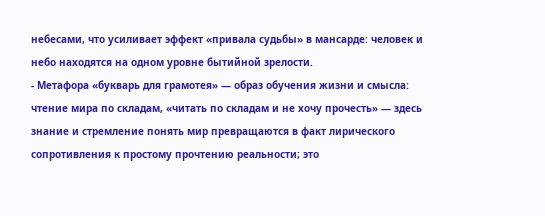небесами, что усиливает эффект «привала судьбы» в мансарде: человек и небо находятся на одном уровне бытийной зрелости.
- Метафора «букварь для грамотея» — образ обучения жизни и смысла: чтение мира по складам, «читать по складам и не хочу прочесть» — здесь знание и стремление понять мир превращаются в факт лирического сопротивления к простому прочтению реальности; это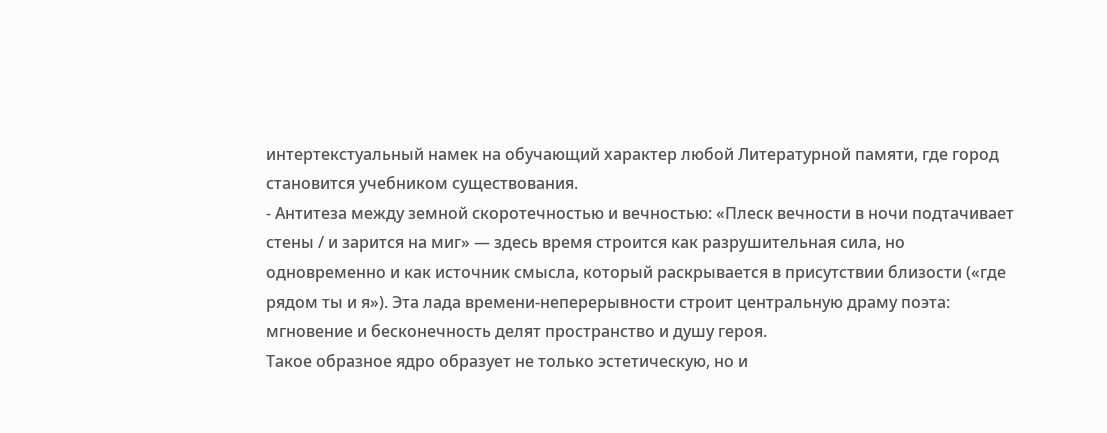интертекстуальный намек на обучающий характер любой Литературной памяти, где город становится учебником существования.
- Антитеза между земной скоротечностью и вечностью: «Плеск вечности в ночи подтачивает стены / и зарится на миг» — здесь время строится как разрушительная сила, но одновременно и как источник смысла, который раскрывается в присутствии близости («где рядом ты и я»). Эта лада времени-неперерывности строит центральную драму поэта: мгновение и бесконечность делят пространство и душу героя.
Такое образное ядро образует не только эстетическую, но и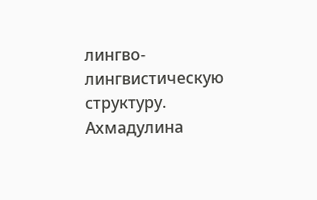лингво-лингвистическую структуру. Ахмадулина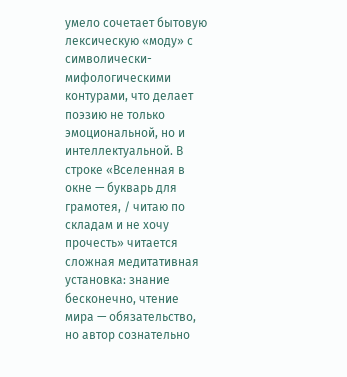умело сочетает бытовую лексическую «моду» с символически-мифологическими контурами, что делает поэзию не только эмоциональной, но и интеллектуальной. В строке «Вселенная в окне — букварь для грамотея, / читаю по складам и не хочу прочесть» читается сложная медитативная установка: знание бесконечно, чтение мира — обязательство, но автор сознательно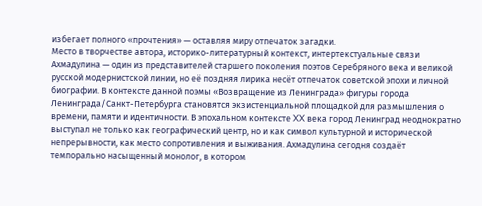избегает полного «прочтения» — оставляя миру отпечаток загадки.
Место в творчестве автора, историко-литературный контекст, интертекстуальные связи
Ахмадулина — один из представителей старшего поколения поэтов Серебряного века и великой русской модернистской линии, но её поздняя лирика несёт отпечаток советской эпохи и личной биографии. В контексте данной поэмы «Возвращение из Ленинграда» фигуры города Ленинграда/Санкт-Петербурга становятся экзистенциальной площадкой для размышления о времени, памяти и идентичности. В эпохальном контексте XX века город Ленинград неоднократно выступал не только как географический центр, но и как символ культурной и исторической непрерывности, как место сопротивления и выживания. Ахмадулина сегодня создаёт темпорально насыщенный монолог, в котором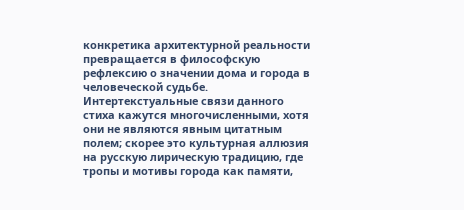конкретика архитектурной реальности превращается в философскую рефлексию о значении дома и города в человеческой судьбе.
Интертекстуальные связи данного стиха кажутся многочисленными, хотя они не являются явным цитатным полем; скорее это культурная аллюзия на русскую лирическую традицию, где тропы и мотивы города как памяти,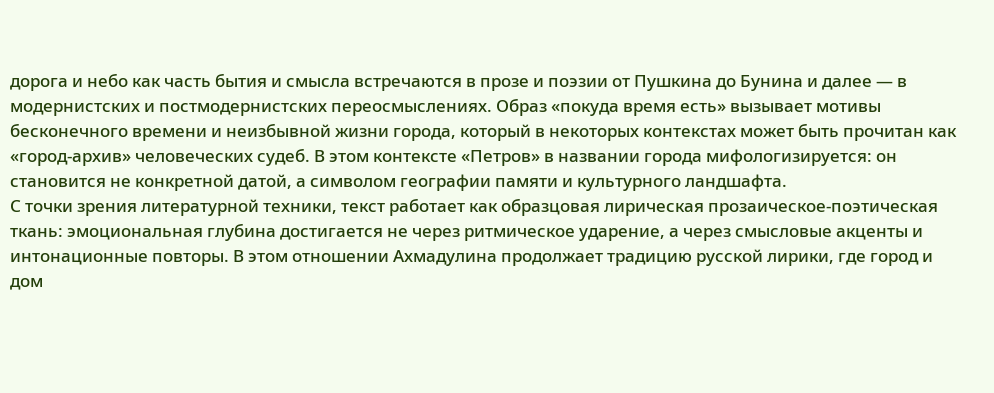дорога и небо как часть бытия и смысла встречаются в прозе и поэзии от Пушкина до Бунина и далее — в модернистских и постмодернистских переосмыслениях. Образ «покуда время есть» вызывает мотивы бесконечного времени и неизбывной жизни города, который в некоторых контекстах может быть прочитан как «город-архив» человеческих судеб. В этом контексте «Петров» в названии города мифологизируется: он становится не конкретной датой, а символом географии памяти и культурного ландшафта.
С точки зрения литературной техники, текст работает как образцовая лирическая прозаическое‑поэтическая ткань: эмоциональная глубина достигается не через ритмическое ударение, а через смысловые акценты и интонационные повторы. В этом отношении Ахмадулина продолжает традицию русской лирики, где город и дом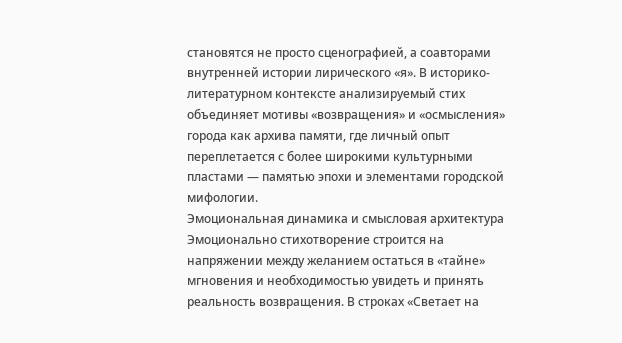становятся не просто сценографией, а соавторами внутренней истории лирического «я». В историко-литературном контексте анализируемый стих объединяет мотивы «возвращения» и «осмысления» города как архива памяти, где личный опыт переплетается с более широкими культурными пластами — памятью эпохи и элементами городской мифологии.
Эмоциональная динамика и смысловая архитектура
Эмоционально стихотворение строится на напряжении между желанием остаться в «тайне» мгновения и необходимостью увидеть и принять реальность возвращения. В строках «Светает на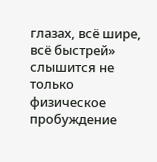глазах, всё шире, всё быстрей» слышится не только физическое пробуждение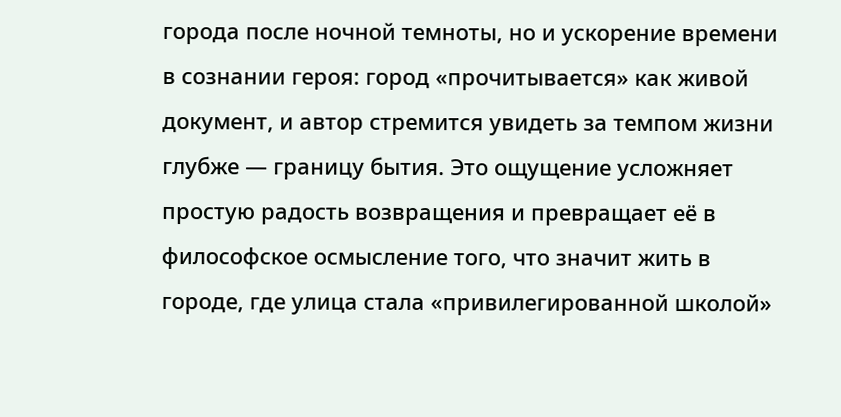города после ночной темноты, но и ускорение времени в сознании героя: город «прочитывается» как живой документ, и автор стремится увидеть за темпом жизни глубже — границу бытия. Это ощущение усложняет простую радость возвращения и превращает её в философское осмысление того, что значит жить в городе, где улица стала «привилегированной школой»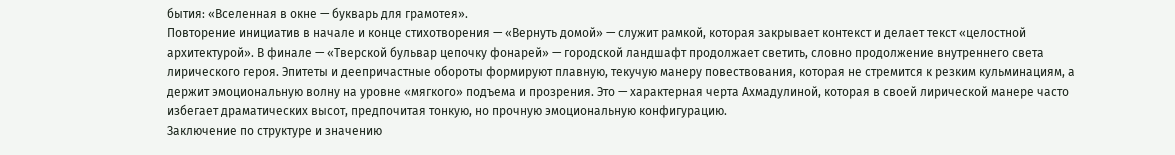бытия: «Вселенная в окне — букварь для грамотея».
Повторение инициатив в начале и конце стихотворения — «Вернуть домой» — служит рамкой, которая закрывает контекст и делает текст «целостной архитектурой». В финале — «Тверской бульвар цепочку фонарей» — городской ландшафт продолжает светить, словно продолжение внутреннего света лирического героя. Эпитеты и деепричастные обороты формируют плавную, текучую манеру повествования, которая не стремится к резким кульминациям, а держит эмоциональную волну на уровне «мягкого» подъема и прозрения. Это — характерная черта Ахмадулиной, которая в своей лирической манере часто избегает драматических высот, предпочитая тонкую, но прочную эмоциональную конфигурацию.
Заключение по структуре и значению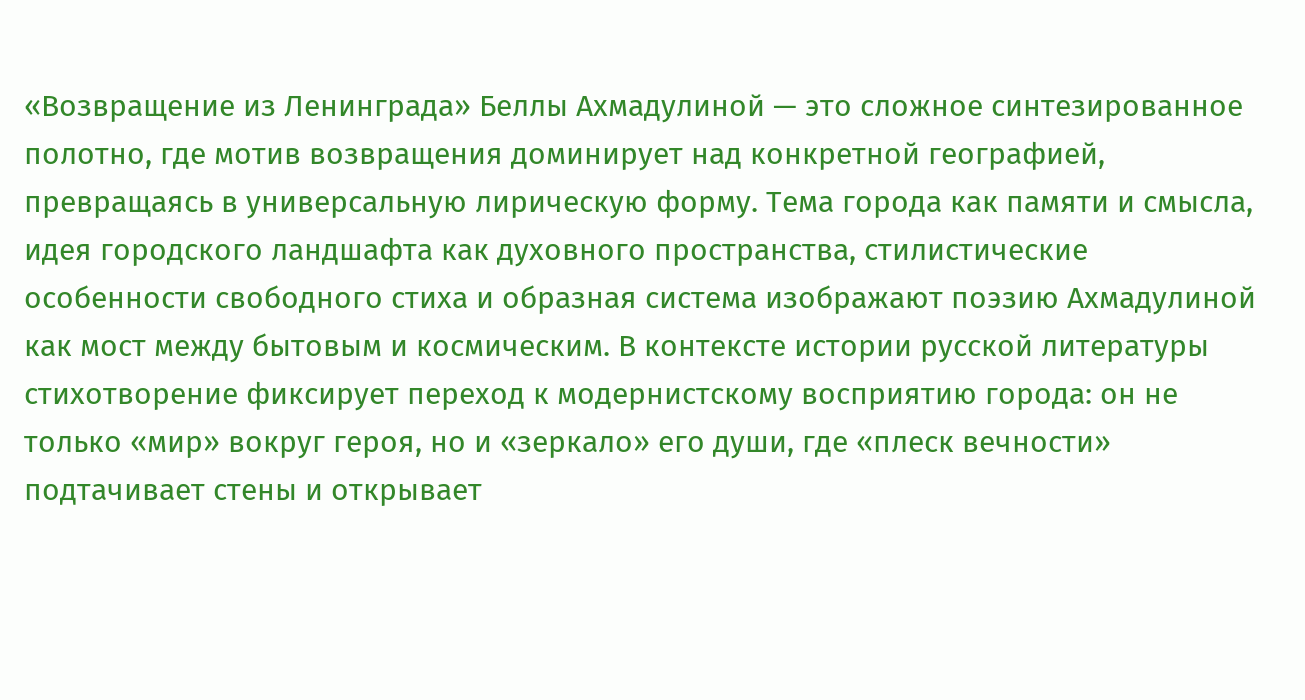«Возвращение из Ленинграда» Беллы Ахмадулиной — это сложное синтезированное полотно, где мотив возвращения доминирует над конкретной географией, превращаясь в универсальную лирическую форму. Тема города как памяти и смысла, идея городского ландшафта как духовного пространства, стилистические особенности свободного стиха и образная система изображают поэзию Ахмадулиной как мост между бытовым и космическим. В контексте истории русской литературы стихотворение фиксирует переход к модернистскому восприятию города: он не только «мир» вокруг героя, но и «зеркало» его души, где «плеск вечности» подтачивает стены и открывает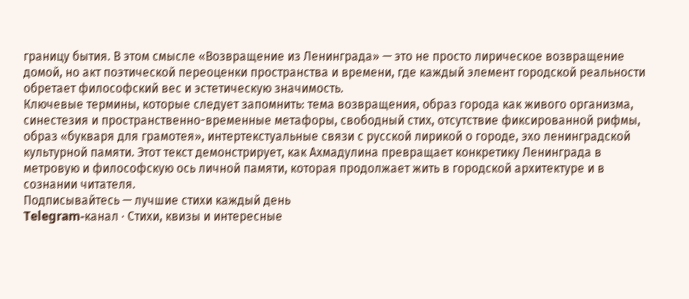границу бытия. В этом смысле «Возвращение из Ленинграда» — это не просто лирическое возвращение домой, но акт поэтической переоценки пространства и времени, где каждый элемент городской реальности обретает философский вес и эстетическую значимость.
Ключевые термины, которые следует запомнить: тема возвращения, образ города как живого организма, синестезия и пространственно-временные метафоры, свободный стих, отсутствие фиксированной рифмы, образ «букваря для грамотея», интертекстуальные связи с русской лирикой о городе, эхо ленинградской культурной памяти. Этот текст демонстрирует, как Ахмадулина превращает конкретику Ленинграда в метровую и философскую ось личной памяти, которая продолжает жить в городской архитектуре и в сознании читателя.
Подписывайтесь — лучшие стихи каждый день
Telegram-канал · Стихи, квизы и интересные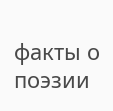факты о поэзии